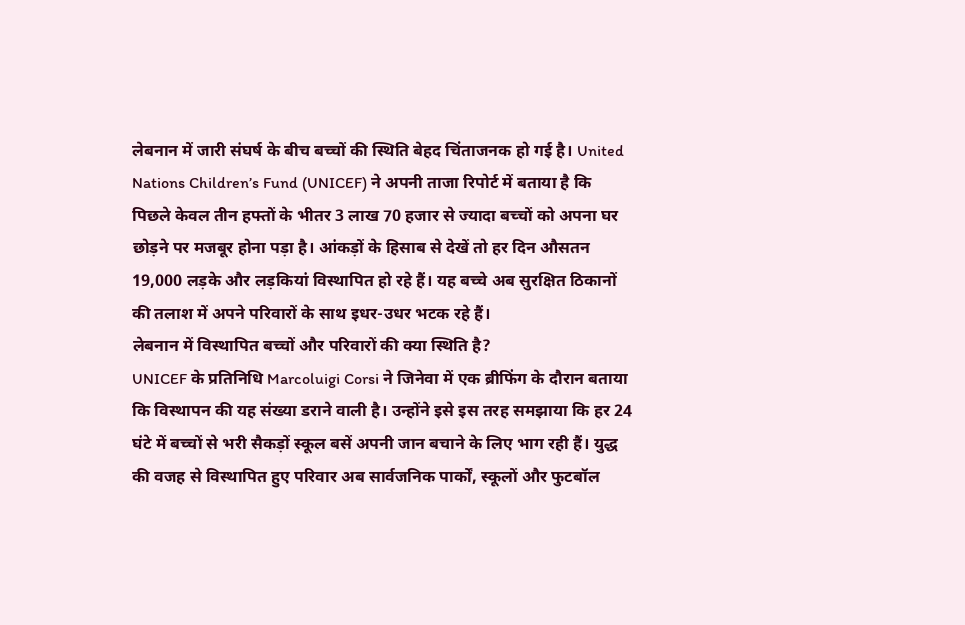लेबनान में जारी संघर्ष के बीच बच्चों की स्थिति बेहद चिंताजनक हो गई है। United Nations Children’s Fund (UNICEF) ने अपनी ताजा रिपोर्ट में बताया है कि पिछले केवल तीन हफ्तों के भीतर 3 लाख 70 हजार से ज्यादा बच्चों को अपना घर छोड़ने पर मजबूर होना पड़ा है। आंकड़ों के हिसाब से देखें तो हर दिन औसतन 19,000 लड़के और लड़कियां विस्थापित हो रहे हैं। यह बच्चे अब सुरक्षित ठिकानों की तलाश में अपने परिवारों के साथ इधर-उधर भटक रहे हैं।
लेबनान में विस्थापित बच्चों और परिवारों की क्या स्थिति है?
UNICEF के प्रतिनिधि Marcoluigi Corsi ने जिनेवा में एक ब्रीफिंग के दौरान बताया कि विस्थापन की यह संख्या डराने वाली है। उन्होंने इसे इस तरह समझाया कि हर 24 घंटे में बच्चों से भरी सैकड़ों स्कूल बसें अपनी जान बचाने के लिए भाग रही हैं। युद्ध की वजह से विस्थापित हुए परिवार अब सार्वजनिक पार्कों, स्कूलों और फुटबॉल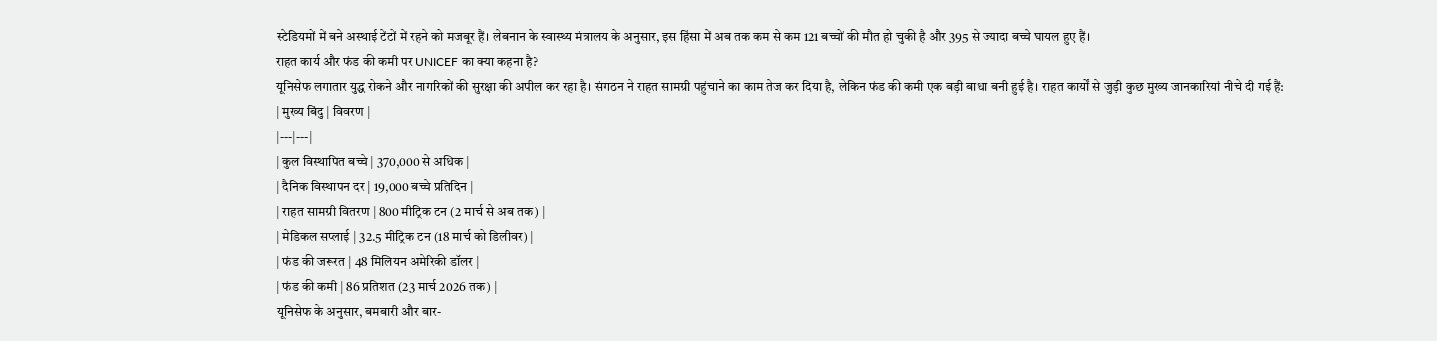स्टेडियमों में बने अस्थाई टेंटों में रहने को मजबूर हैं। लेबनान के स्वास्थ्य मंत्रालय के अनुसार, इस हिंसा में अब तक कम से कम 121 बच्चों की मौत हो चुकी है और 395 से ज्यादा बच्चे घायल हुए हैं।
राहत कार्य और फंड की कमी पर UNICEF का क्या कहना है?
यूनिसेफ लगातार युद्ध रोकने और नागरिकों की सुरक्षा की अपील कर रहा है। संगठन ने राहत सामग्री पहुंचाने का काम तेज कर दिया है, लेकिन फंड की कमी एक बड़ी बाधा बनी हुई है। राहत कार्यों से जुड़ी कुछ मुख्य जानकारियां नीचे दी गई हैं:
| मुख्य बिंदु | विवरण |
|---|---|
| कुल विस्थापित बच्चे | 370,000 से अधिक |
| दैनिक विस्थापन दर | 19,000 बच्चे प्रतिदिन |
| राहत सामग्री वितरण | 800 मीट्रिक टन (2 मार्च से अब तक) |
| मेडिकल सप्लाई | 32.5 मीट्रिक टन (18 मार्च को डिलीवर) |
| फंड की जरूरत | 48 मिलियन अमेरिकी डॉलर |
| फंड की कमी | 86 प्रतिशत (23 मार्च 2026 तक) |
यूनिसेफ के अनुसार, बमबारी और बार-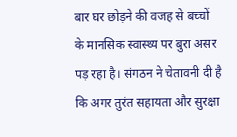बार घर छोड़ने की वजह से बच्चों के मानसिक स्वास्थ्य पर बुरा असर पड़ रहा है। संगठन ने चेतावनी दी है कि अगर तुरंत सहायता और सुरक्षा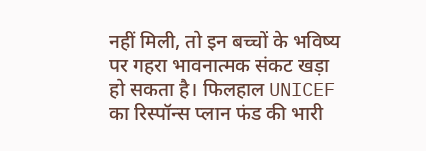नहीं मिली, तो इन बच्चों के भविष्य पर गहरा भावनात्मक संकट खड़ा हो सकता है। फिलहाल UNICEF का रिस्पॉन्स प्लान फंड की भारी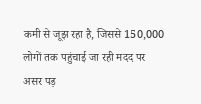कमी से जूझ रहा है, जिससे 150,000 लोगों तक पहुंचाई जा रही मदद पर असर पड़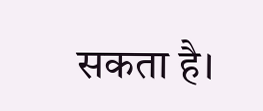सकता है।